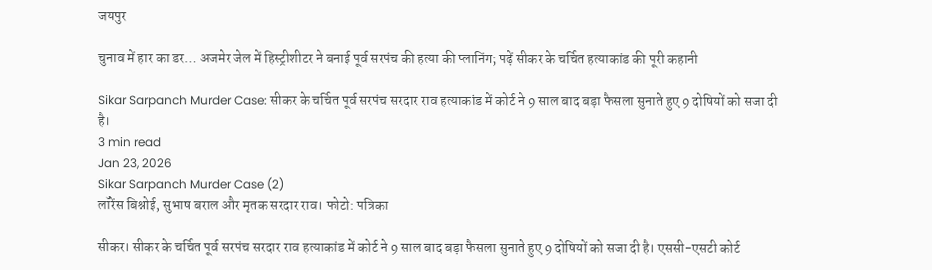जयपुर

चुनाव में हार का डर… अजमेर जेल में हिस्ट्रीशीटर ने बनाई पूर्व सरपंच की हत्या की प्लानिंग; पढ़ें सीकर के चर्चित हत्याकांड की पूरी कहानी

Sikar Sarpanch Murder Case: सीकर के चर्चित पूर्व सरपंच सरदार राव हत्याकांड में कोर्ट ने 9 साल बाद बड़ा फैसला सुनाते हुए 9 दोषियों को सजा दी है।
3 min read
Jan 23, 2026
Sikar Sarpanch Murder Case (2)
लॉरेंस बिश्नोई, सुभाष बराल और मृतक सरदार राव। फोटो: पत्रिका

सीकर। सीकर के चर्चित पूर्व सरपंच सरदार राव हत्याकांड में कोर्ट ने 9 साल बाद बड़ा फैसला सुनाते हुए 9 दोषियों को सजा दी है। एससी-एसटी कोर्ट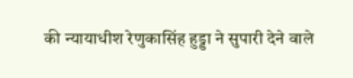की न्यायाधीश रेणुकासिंह हुड्डा ने सुपारी देने वाले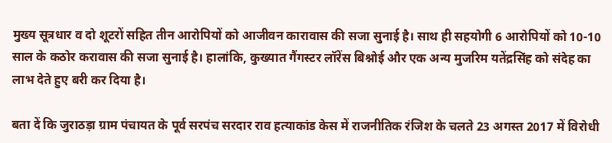मुख्य सूत्रधार व दो शूटरों सहित तीन आरोपियों को आजीवन कारावास की सजा सुनाई है। साथ ही सहयोगी 6 आरोपियों को 10-10 साल के कठोर करावास की सजा सुनाई है। हालांकि, कुख्यात गैंगस्टर लॉरेंस बिश्नोई और एक अन्य मुजरिम यतेंद्रसिंह को संदेह का लाभ देते हुए बरी कर दिया है।

बता दें कि जुराठड़ा ग्राम पंचायत के पूर्व सरपंच सरदार राव हत्याकांड केस में राजनीतिक रंजिश के चलते 23 अगस्त 2017 में विरोधी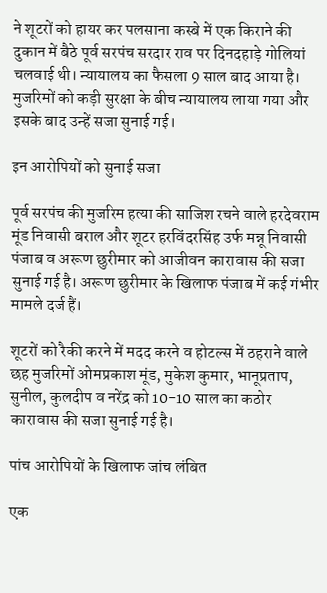ने शूटरों को हायर कर पलसाना कस्बे में एक किराने की दुकान में बैठे पूर्व सरपंच सरदार राव पर दिनदहाड़े गोलियां चलवाई थी। न्यायालय का फैसला 9 साल बाद आया है। मुजरिमों को कड़ी सुरक्षा के बीच न्यायालय लाया गया और इसके बाद उन्हें सजा सुनाई गई।

इन आरोपियों को सुनाई सजा

पूर्व सरपंच की मुजरिम हत्या की साजिश रचने वाले हरदेवराम मूंड निवासी बराल और शूटर हरविंदरसिंह उर्फ मन्नू निवासी पंजाब व अरूण छुरीमार को आजीवन कारावास की सजा सुनाई गई है। अरूण छुरीमार के खिलाफ पंजाब में कई गंभीर मामले दर्ज हैं।

शूटरों को रैकी करने में मदद करने व होटल्स में ठहराने वाले छह मुजरिमों ओमप्रकाश मूंड, मुकेश कुमार, भानूप्रताप, सुनील, कुलदीप व नरेंद्र को 10-10 साल का कठोर कारावास की सजा सुनाई गई है।

पांच आरोपियों के खिलाफ जांच लंबित

एक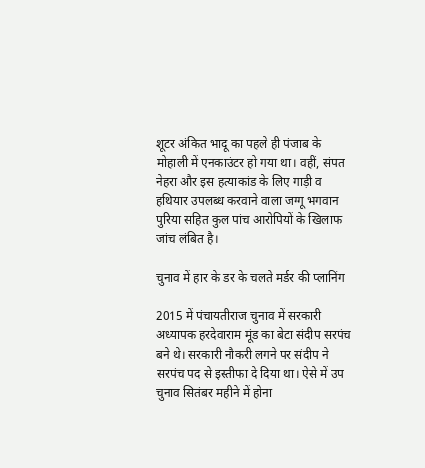शूटर अंकित भादू का पहले ही पंजाब के मोहाली में एनकाउंटर हो गया था। वहीं, संपत नेहरा और इस हत्याकांड के लिए गाड़ी व हथियार उपलब्ध करवाने वाला जग्गू भगवान पुरिया सहित कुल पांच आरोपियों के खिलाफ जांच लंबित है।

चुनाव में हार के डर के चलते मर्डर की प्लानिंग

2015 में पंचायतीराज चुनाव में सरकारी अध्यापक हरदेवाराम मूंड का बेटा संदीप सरपंच बने थे। सरकारी नौकरी लगने पर संदीप ने सरपंच पद से इस्तीफा दे दिया था। ऐसे में उप चुनाव सितंबर महीने में होना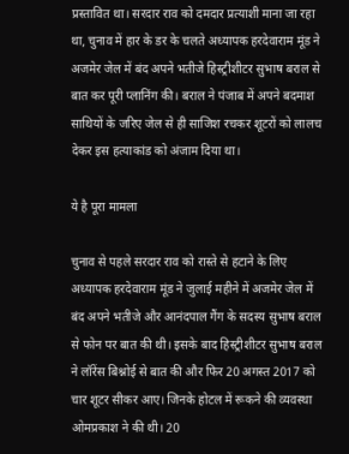प्रस्तावित था। सरदार राव को दमदार प्रत्याशी माना जा रहा था, चुनाव में हार के डर के चलते अध्यापक हरदेवाराम मूंड ने अजमेर जेल में बंद अपने भतीजे हिस्ट्रीशीटर सुभाष बराल से बात कर पूरी प्लानिंग की। बराल ने पंजाब में अपने बदमाश साथियों के जरिए जेल से ही साजिश रचकर शूटरों को लालच देकर इस हत्याकांड को अंजाम दिया था।

ये है पूरा मामला

चुनाव से पहले सरदार राव को रास्ते से हटाने के लिए अध्यापक हरदेवाराम मूंड ने जुलाई महीने में अजमेर जेल में बंद अपने भतीजे और आनंदपाल गैंग के सदस्य सुभाष बराल से फोन पर बात की थी। इसके बाद हिस्ट्रीशीटर सुभाष बराल ने लॉरेंस बिश्नोई से बात की और फिर 20 अगस्त 2017 को चार शूटर सीकर आए। जिनके होटल में रूकने की व्यवस्था ओमप्रकाश ने की थी। 20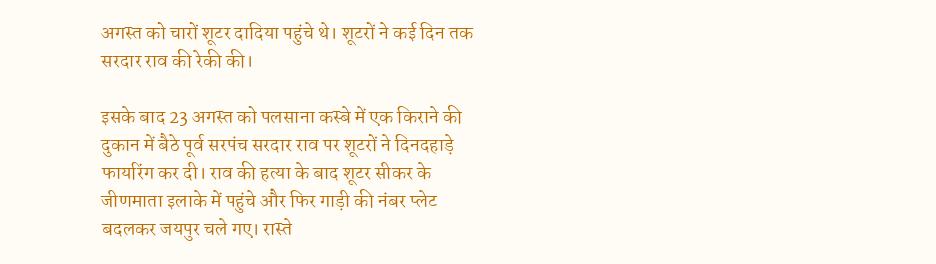अगस्त को चारों शूटर दादिया पहुंचे थे। शूटरों ने कई दिन तक सरदार राव की रेकी की।

इसके बाद 23 अगस्त को पलसाना कस्बे में एक किराने की दुकान में बैठे पूर्व सरपंच सरदार राव पर शूटरों ने दिनदहाड़े फायरिंग कर दी। राव की हत्या के बाद शूटर सीकर के जीणमाता इलाके में पहुंचे और फिर गाड़ी की नंबर प्लेट बदलकर जयपुर चले गए। रास्ते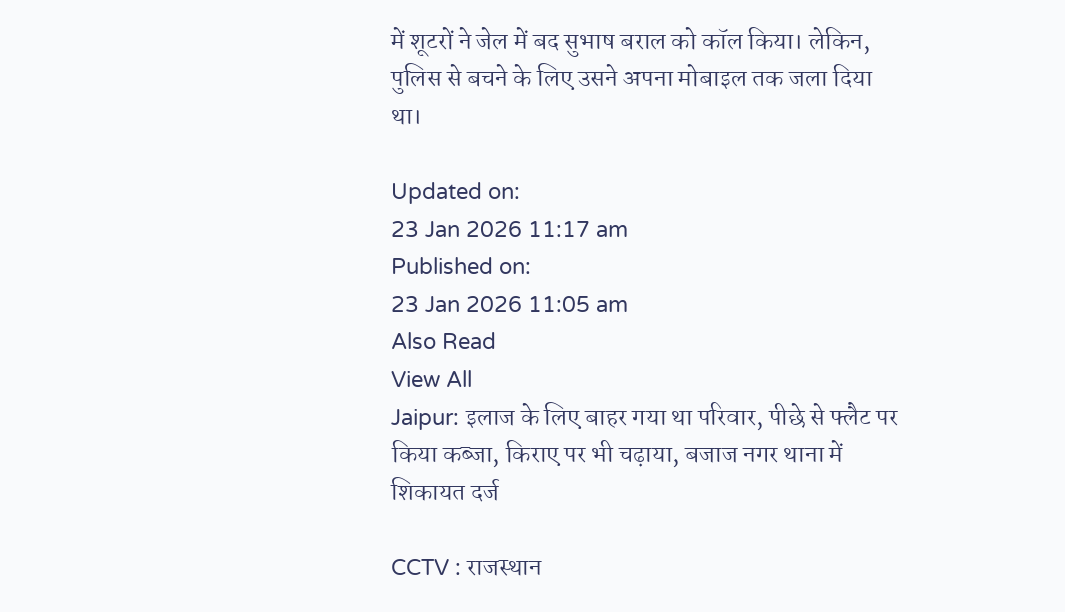में शूटरों ने जेल में बद सुभाष बराल को कॉल किया। लेकिन, पुलिस से बचने के लिए उसने अपना मोबाइल तक जला दिया था।

Updated on:
23 Jan 2026 11:17 am
Published on:
23 Jan 2026 11:05 am
Also Read
View All
Jaipur: इलाज के लिए बाहर गया था परिवार, पीछे से फ्लैट पर किया कब्जा, किराए पर भी चढ़ाया, बजाज नगर थाना में शिकायत दर्ज

CCTV : राजस्थान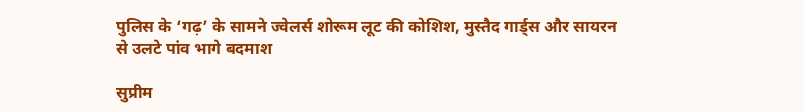पुलिस के ‘गढ़’ के सामने ज्वेलर्स शोरूम लूट की कोशिश, मुस्तैद गार्ड्स और सायरन से उलटे पांव भागे बदमाश

सुप्रीम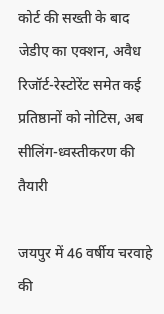कोर्ट की सख्ती के बाद जेडीए का एक्शन, अवैध रिजॉर्ट-रेस्टोरेंट समेत कई प्रतिष्ठानों को नोटिस, अब सीलिंग-ध्वस्तीकरण की तैयारी

जयपुर में 46 वर्षीय चरवाहे की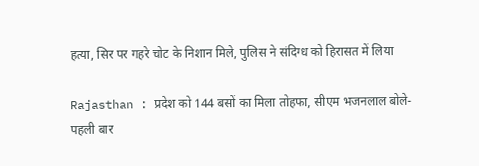हत्या, सिर पर गहरे चोट के निशान मिले, पुलिस ने संदिग्ध को हिरासत में लिया

Rajasthan : प्रदेश को 144 बसों का मिला तोहफा, सीएम भजनलाल बोले- पहली बार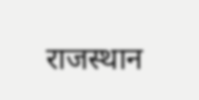राजस्थान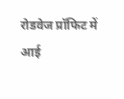रोडवेज प्रॉफिट में आई